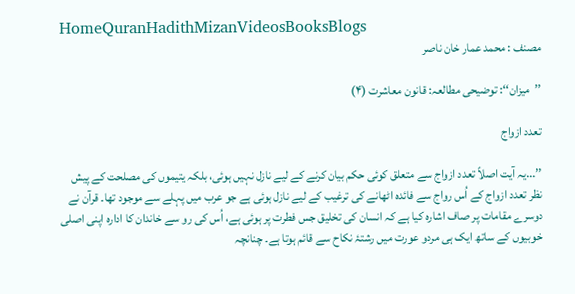HomeQuranHadithMizanVideosBooksBlogs
مصنف : محمد عمار خان ناصر

’’میزان‘‘: توضیحی مطالعہ: قانون معاشرت (۴)

تعدد ازواج

’’...یہ آیت اصلاً تعدد ازواج سے متعلق کوئی حکم بیان کرنے کے لیے نازل نہیں ہوئی، بلکہ یتیموں کی مصلحت کے پیش نظر تعدد ازواج کے اُس رواج سے فائدہ اٹھانے کی ترغیب کے لیے نازل ہوئی ہے جو عرب میں پہلے سے موجود تھا۔ قرآن نے دوسرے مقامات پر صاف اشارہ کیا ہے کہ انسان کی تخلیق جس فطرت پر ہوئی ہے، اُس کی رو سے خاندان کا ادارہ اپنی اصلی خوبیوں کے ساتھ ایک ہی مردو عورت میں رشتۂ نکاح سے قائم ہوتا ہے۔ چنانچہ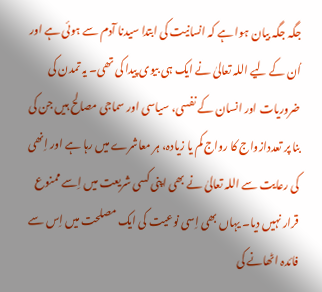جگہ جگہ بیان ہوا ہے کہ انسانیت کی ابتدا سیدنا آدم سے ہوئی ہے اور اُن کے لیے اللہ تعالیٰ نے ایک ہی بیوی پیدا کی تھی۔ یہ تمدن کی ضروریات اور انسان کے نفسی، سیاسی اور سماجی مصالح ہیں جن کی بنا پر تعددازواج کا رواج کم یا زیادہ، ہر معاشرے میں رہا ہے اور اِنھی کی رعایت سے اللہ تعالیٰ نے بھی اپنی کسی شریعت میں اِسے ممنوع قرار نہیں دیا۔ یہاں بھی اِسی نوعیت کی ایک مصلحت میں اِس سے فائدہ اٹھانے کی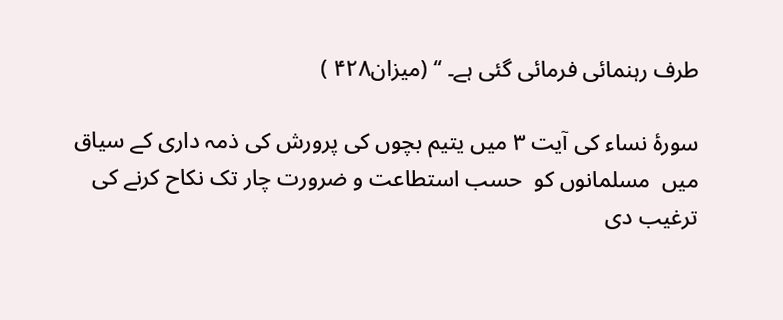طرف رہنمائی فرمائی گئی ہے۔ ‘‘ (میزان۴۲۸ )

سورۂ نساء کی آیت ۳ میں یتیم بچوں کی پرورش کی ذمہ داری کے سیاق میں  مسلمانوں کو  حسب استطاعت و ضرورت چار تک نکاح کرنے کی ترغیب دی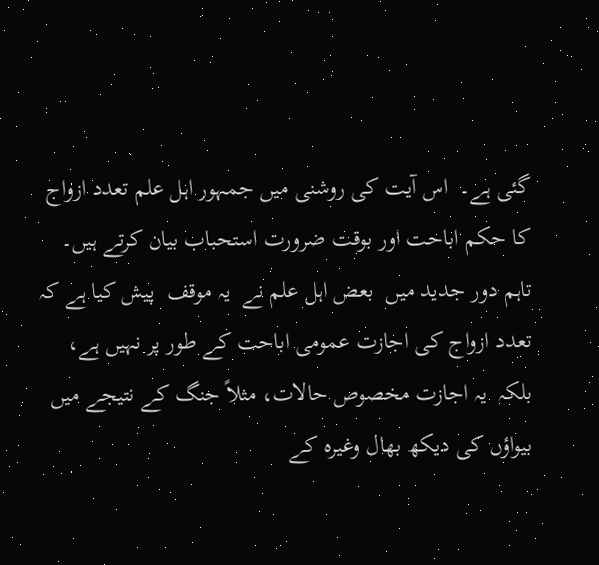گئی ہے۔  اس آیت کی روشنی میں جمہور اہل علم تعدد ازواج کا حکم اباحت اور بوقت ضرورت استحباب بیان کرتے ہیں۔   تاہم دور جدید میں  بعض اہل علم نے  یہ موقف  پیش کیا ہے کہ  تعدد ازواج کی اجازت عمومی اباحت کے طور پر نہیں ہے، بلکہ  یہ اجازت مخصوص حالات، مثلاً جنگ کے نتیجے میں  بیواؤں کی دیکھ بھال وغیرہ کے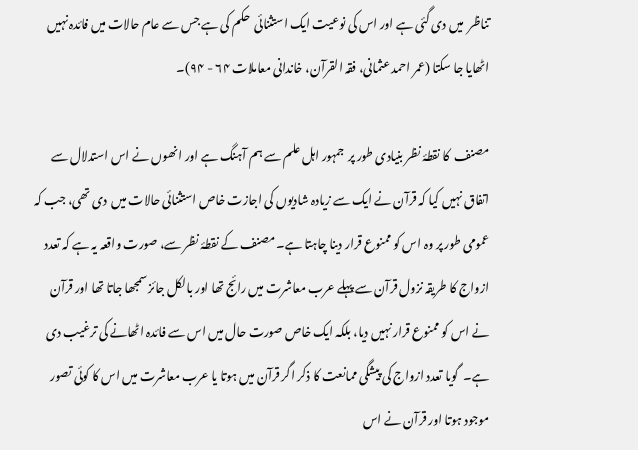تناظر  میں دی گئی ہے اور اس کی نوعیت ایک استثنائی  حکم کی ہے جس سے عام حالات میں فائدہ نہیں اٹھایا جا سکتا (عمر احمد عثمانی، فقہ القرآن، خاندانی معاملات ۶۴ - ۹۴)۔

مصنف  کا نقطۂ نظر بنیادی طور پر  جمہور اہل علم سے ہم آہنگ ہے اور انھوں نے اس استدلال سے اتفاق نہیں کیا کہ قرآن نے ایک سے زیادہ شادیوں کی اجازت خاص استثنائی حالات میں  دی تھی، جب کہ عمومی طور پر وہ اس کو ممنوع قرار دینا چاہتا ہے۔ مصنف کے نقطۂ نظر سے، صورت واقعہ یہ ہے کہ تعدد ازواج کا طریقہ نزول قرآن سے پہلے عرب معاشرت میں رائج تھا اور بالکل جائز سمجھا جاتا تھا اور قرآن نے اس کو ممنوع قرار نہیں دیا، بلکہ ایک خاص صورت حال میں اس سے فائدہ اٹھانے کی ترغیب دی ہے۔  گویا تعدد ازواج کی پیشگی ممانعت کا ذکر اگر قرآن میں ہوتا یا عرب معاشرت میں اس کا کوئی تصور موجود ہوتا اور قرآن نے اس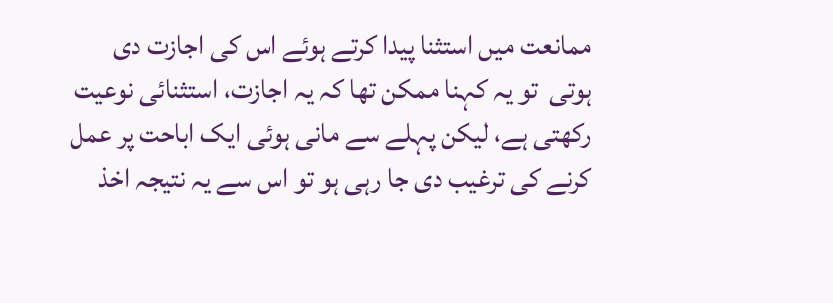ممانعت میں استثنا پیدا کرتے ہوئے اس کی اجازت دی ہوتی  تو یہ کہنا ممکن تھا کہ یہ اجازت، استثنائی نوعیت رکھتی ہے، لیکن پہلے سے مانی ہوئی ایک اباحت پر عمل کرنے کی ترغیب دی جا رہی ہو تو اس سے یہ نتیجہ اخذ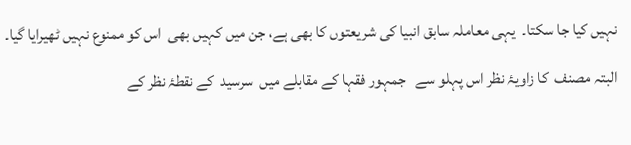نہیں کیا جا سکتا۔  یہی معاملہ سابق انبیا کی شریعتوں کا بھی ہے، جن میں کہیں بھی  اس کو ممنوع نہیں ٹھیرایا گیا۔

البتہ مصنف  کا زاویۂ نظر اس پہلو سے   جمہور فقہا کے مقابلے میں  سرسید  کے نقطۂ نظر کے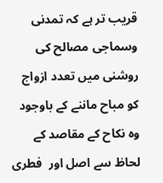قریب تر ہے کہ تمدنی وسماجی مصالح کی روشنی میں تعدد ازواج  کو مباح ماننے کے باوجود وہ نکاح کے مقاصد کے لحاظ سے اصل اور  فطری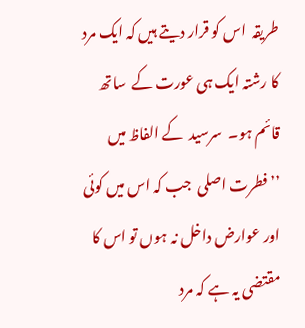طریقہ  اس کو قرار دیتے ہیں کہ ایک مرد کا رشتہ ایک ہی عورت کے  ساتھ قائم ہو۔  سرسید  کے الفاظ میں ’’فطرت اصلی  جب کہ اس میں کوئی اور عوارض داخل نہ ہوں تو اس کا مقتضی یہ ہے کہ مرد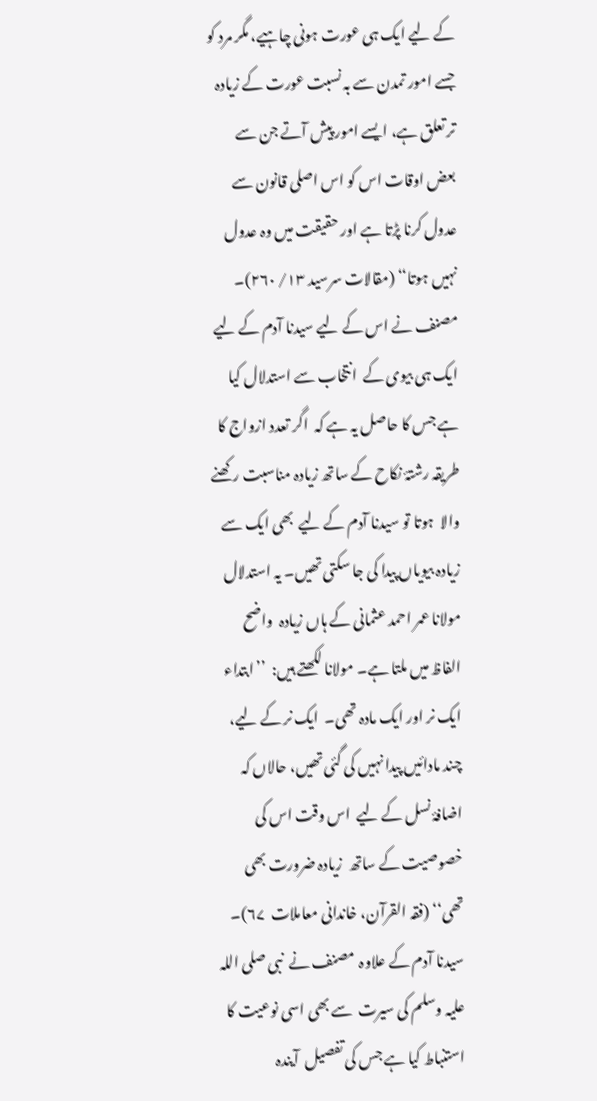کے لیے ایک ہی عورت ہونی چاہیے، مگر مرد کو  جسے امور تمدن سے بہ نسبت عورت کے زیادہ تر تعلق ہے، ایسے امور پیش آتے جن سے بعض اوقات اس کو اس اصلی قانون سے عدول کرنا پڑتا ہے اور حقیقت میں وہ عدول نہیں ہوتا‘‘ (مقالات سرسید ۱۳/ ۲۶۰)۔ مصنف نے اس کے لیے سیدنا آدم کے لیے ایک ہی بیوی کے  انتخاب سے استدلال کیا ہے جس کا حاصل یہ ہے کہ  اگر تعدد ازواج کا طریقہ رشتۂ نکاح کے ساتھ زیادہ مناسبت رکھنے والا  ہوتا تو سیدنا آدم کے لیے  بھی ایک سے زیادہ بیویاں پیدا کی جا سکتی تھیں۔ یہ استدلال مولانا عمر احمد عثمانی کے ہاں زیادہ  واضح الفاظ میں ملتا ہے۔ مولانا لکھتے ہیں:  ’’ابتداء ایک نر اور ایک مادہ تھی۔  ایک نر کے لیے، چند مادائیں پیدا نہیں کی گئی تھیں، حالاں کہ  اضافۂ نسل کے لیے  اس وقت اس کی خصوصیت کے ساتھ  زیادہ ضرورت بھی تھی‘‘ (فقہ القرآن، خاندانی معاملات  ۶۷)۔ سیدنا آدم کے علاوہ  مصنف نے  نبی صلی اللہ علیہ وسلم کی سیرت  سے بھی اسی نوعیت کا استنباط کیا ہے جس کی تفصیل  آیندہ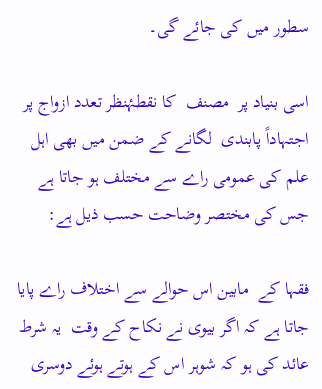سطور میں کی جائے گی۔

اسی بنیاد پر  مصنف  کا نقطۂنظر تعدد ازواج پر اجتہاداً پابندی  لگانے کے ضمن میں بھی اہل علم کی عمومی راے سے مختلف ہو جاتا ہے جس کی مختصر وضاحت حسب ذیل ہے:

فقہا کے  مابین اس حوالے سے اختلاف راے پایا جاتا ہے کہ اگر بیوی نے نکاح کے وقت  یہ شرط عائد کی ہو کہ شوہر اس کے ہوتے ہوئے دوسری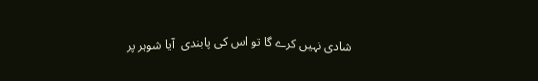شادی نہیں کرے گا تو اس کی پابندی  آیا شوہر پر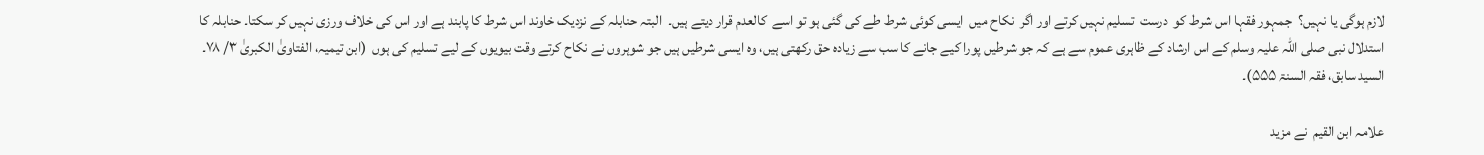لازم ہوگی یا نہیں؟  جمہور فقہا اس شرط کو  درست  تسلیم نہیں کرتے اور اگر  نکاح میں  ایسی کوئی شرط طے کی گئی ہو تو اسے  کالعدم قرار دیتے ہیں۔  البتہ حنابلہ کے نزدیک خاوند اس شرط کا پابند ہے اور اس کی خلاف ورزی نہیں کر سکتا۔ حنابلہ کا استدلال نبی صلی اللہ علیہ وسلم کے اس ارشاد کے ظاہری عموم سے ہے کہ جو شرطیں پورا کیے جانے کا سب سے زیادہ حق رکھتی ہیں، وہ ایسی شرطیں ہیں جو شوہروں نے نکاح کرتے وقت بیویوں کے لیے تسلیم کی ہوں  (ابن تیمیہ، الفتاویٰ الکبریٰ ۳/ ۷۸۔ السید سابق، فقہ السنۃ ۵۵۵)۔

علامہ ابن القیم  نے مزید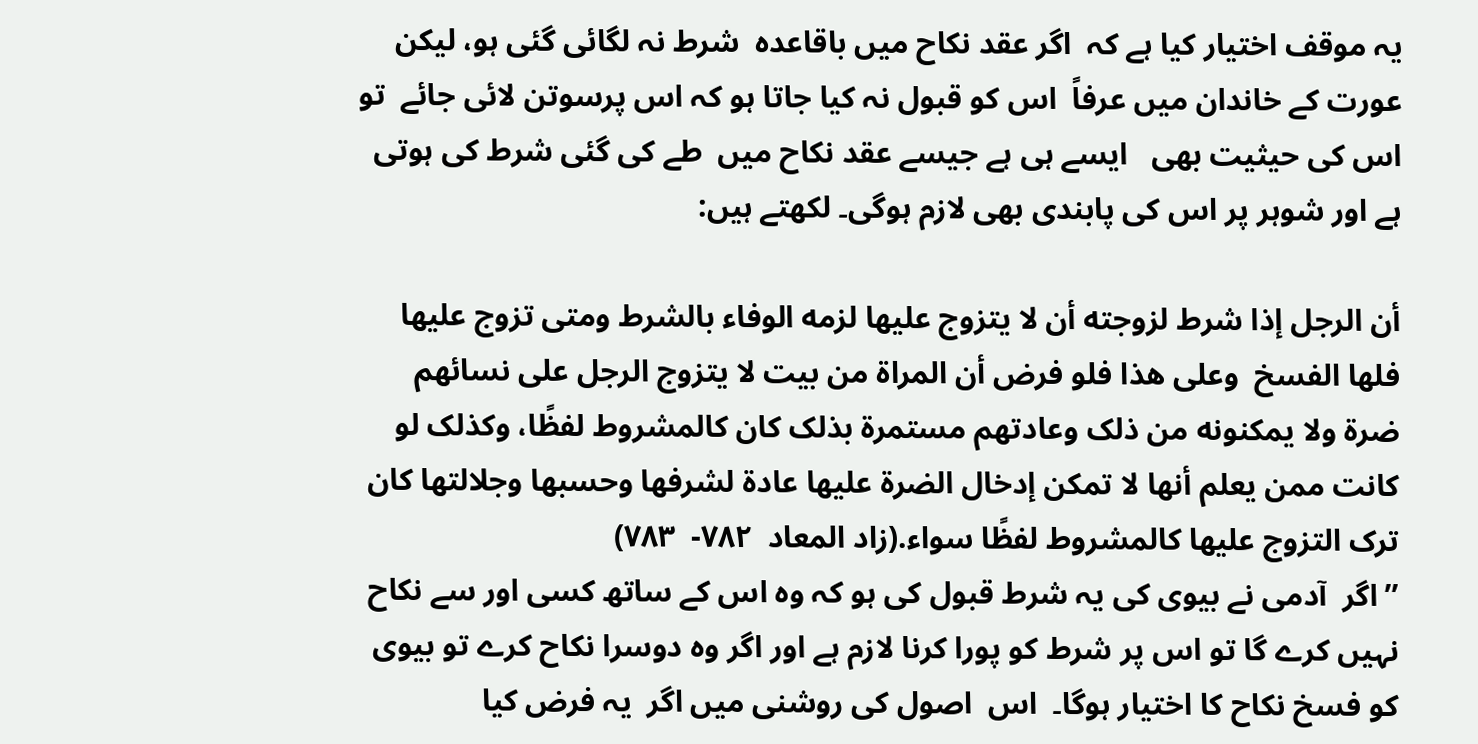یہ موقف اختیار کیا ہے کہ  اگر عقد نکاح میں باقاعدہ  شرط نہ لگائی گئی ہو، لیکن  عورت کے خاندان میں عرفاً  اس کو قبول نہ کیا جاتا ہو کہ اس پرسوتن لائی جائے  تو اس کی حیثیت بھی   ایسے ہی ہے جیسے عقد نکاح میں  طے کی گئی شرط کی ہوتی ہے اور شوہر پر اس کی پابندی بھی لازم ہوگی۔ لکھتے ہیں:

أن الرجل إذا شرط لزوجته أن لا یتزوج علیھا لزمه الوفاء بالشرط ومتی تزوج علیھا فلھا الفسخ  وعلی ھذا فلو فرض أن المراة من بیت لا یتزوج الرجل علی نسائهم ضرة ولا یمکنونه من ذلک وعادتھم مستمرة بذلک کان کالمشروط لفظًا، وکذلک لو کانت ممن یعلم أنھا لا تمکن إدخال الضرة علیھا عادة لشرفھا وحسبھا وجلالتھا کان ترک التزوج علیھا کالمشروط لفظًا سواء.(زاد المعاد  ۷۸۲-  ۷۸۳)
’’اگر  آدمی نے بیوی کی یہ شرط قبول کی ہو کہ وہ اس کے ساتھ کسی اور سے نکاح نہیں کرے گا تو اس پر شرط کو پورا کرنا لازم ہے اور اگر وہ دوسرا نکاح کرے تو بیوی کو فسخ نکاح کا اختیار ہوگا۔  اس  اصول کی روشنی میں اگر  یہ فرض کیا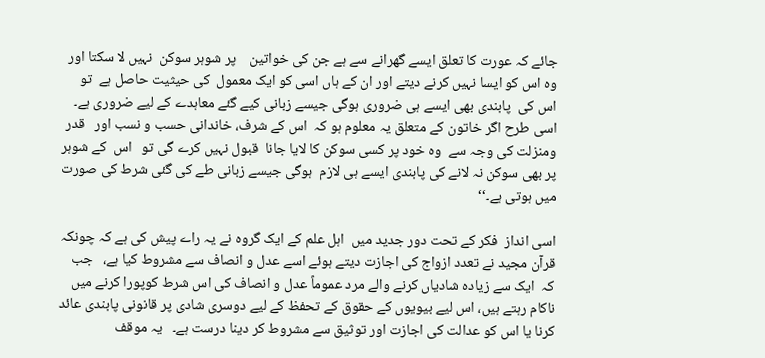جائے کہ عورت کا تعلق ایسے گھرانے سے ہے جن کی خواتین    پر شوہر سوکن  نہیں لا سکتا اور وہ اس کو ایسا نہیں کرنے دیتے اور ان کے ہاں اسی کو ایک معمول  کی حیثیت حاصل ہے  تو  اس کی  پابندی بھی ایسے ہی ضروری ہوگی جیسے زبانی کیے گئے معاہدے کے لیے ضروری ہے۔ اسی طرح اگر خاتون کے متعلق یہ معلوم ہو کہ  اس کے شرف، خاندانی حسب و نسب اور   قدر ومنزلت کی وجہ سے  وہ خود پر کسی سوکن کا لایا جانا  قبول نہیں کرے گی تو   اس  کے شوہر  پر بھی سوکن نہ لانے کی پابندی ایسے ہی لازم  ہوگی جیسے زبانی طے کی گئی شرط کی صورت میں ہوتی ہے۔‘‘

اسی انداز  فکر کے تحت دور جدید میں  اہل علم کے ایک گروہ نے یہ راے پیش کی ہے کہ چونکہ قرآن مجید نے تعدد ازواج کی اجازت دیتے ہوئے اسے عدل و انصاف سے مشروط کیا ہے،   جب کہ  ایک سے زیادہ شادیاں کرنے والے مرد عموماً عدل و انصاف کی اس شرط کوپورا کرنے میں ناکام رہتے ہیں، اس لیے بیویوں کے حقوق کے تحفظ کے لیے دوسری شادی پر قانونی پابندی عائد کرنا یا اس کو عدالت کی اجازت اور توثیق سے مشروط کر دینا درست ہے۔   یہ موقف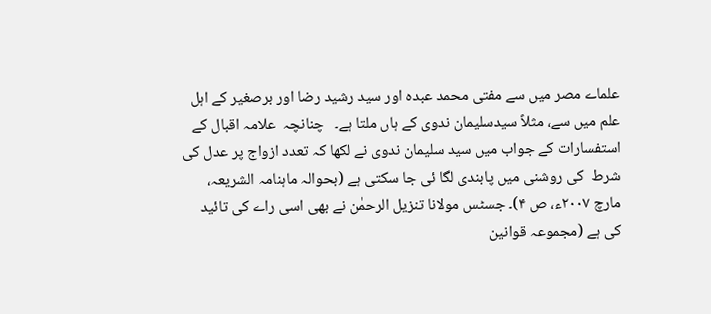علماے مصر میں سے مفتی محمد عبدہ اور سید رشید رضا اور برصغیر کے اہل علم میں سے، مثلاً سیدسلیمان ندوی کے ہاں ملتا ہے۔   چنانچہ  علامہ اقبال کے استفسارات کے جواب میں سید سلیمان ندوی نے لکھا کہ تعدد ازواج پر عدل کی شرط  کی روشنی میں پابندی لگا ئی جا سکتی ہے (بحوالہ ماہنامہ الشریعہ،  مارچ ۲۰۰۷ء، ص ۴)۔ جسٹس مولانا تنزیل الرحمٰن نے بھی اسی راے کی تائید  کی ہے (مجموعہ قوانین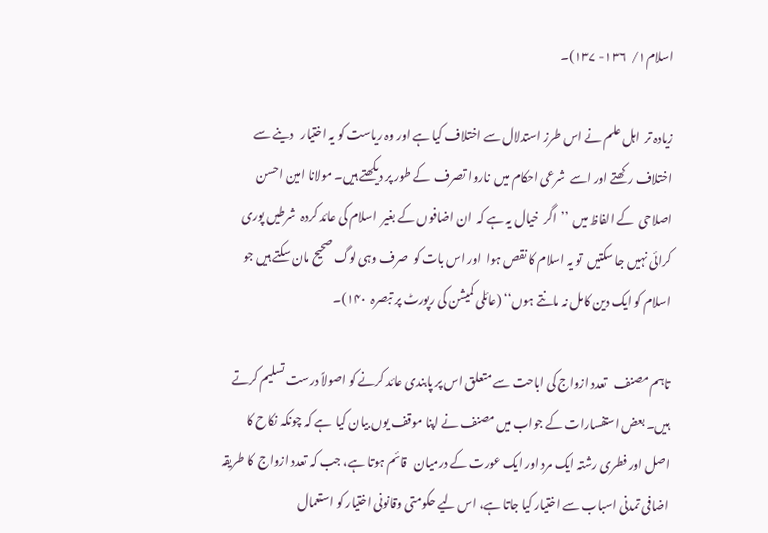اسلام۱/  ۱۳۶- ۱۳۷)۔

زیادہ تر  اہل علم نے اس طرز استدلال سے اختلاف کیا ہے اور وہ ریاست کو یہ اختیار   دینے سے اختلاف رکھتے اور اسے  شرعی احکام میں  ناروا تصرف  کے طور پر دیکھتے ہیں۔ مولانا امین احسن اصلاحی  کے الفاظ میں  ’’اگر  خیال یہ ہے کہ  ان اضافوں کے بغیر  اسلام کی عائد کردہ  شرطیں پوری  کرائی نہیں جا سکتیں  تو یہ اسلام کا نقص ہوا  اور اس بات کو  صرف وہی لوگ صحیح مان سکتے ہیں جو اسلام کو ایک دین کامل نہ مانتے ہوں‘‘ (عائلی کمیشن کی رپورٹ پر تبصرہ  ۱۴۰)۔

تاہم مصنف   تعدد ازواج کی اباحت سے متعلق اس پر پابندی عائد کرنے کو اصولاً درست تسلیم کرتے ہیں۔ بعض استفسارات کے جواب میں مصنف نے اپنا موقف یوں بیان کیا  ہے کہ چونکہ نکاح کا اصل اور فطری رشتہ ایک مرد اور ایک عورت کے درمیان   قائم ہوتا ہے، جب کہ تعدد ازواج  کا طریقہ اضافی تمدنی اسباب سے اختیار کیا جاتا ہے، اس لیے حکومتی وقانونی اختیار کو استعمال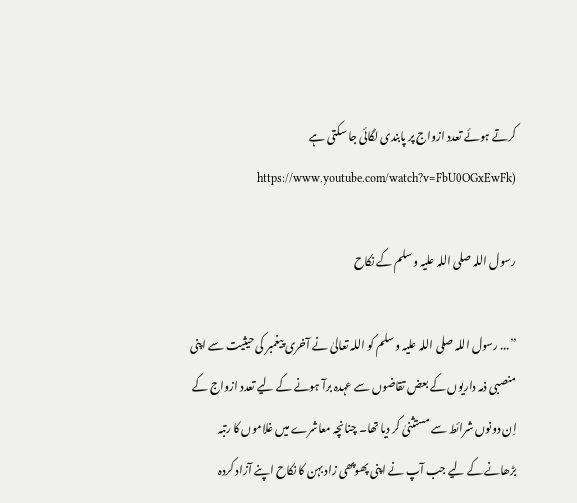کرتے ہوئے تعدد ازواج پر پابندی لگائی جا سکتی ہے (https://www.youtube.com/watch?v=FbU0OGxEwFk

رسول اللہ صلی اللہ علیہ وسلم کے نکاح

’’... رسول اللہ صلی اللہ علیہ وسلم کو اللہ تعالیٰ نے آخری پیغمبر کی حیثیت سے اپنی منصبی ذمہ داریوں کے بعض تقاضوں سے عہدہ برآ ہونے کے لیے تعدد ازواج کے اِن دونوں شرائط سے مستثنیٰ کر دیا تھا۔ چنانچہ معاشرے میں غلاموں کا رتبہ بڑھانے کے لیے جب آپ نے اپنی پھوپھی زاد بہن کا نکاح اپنے آزاد کردہ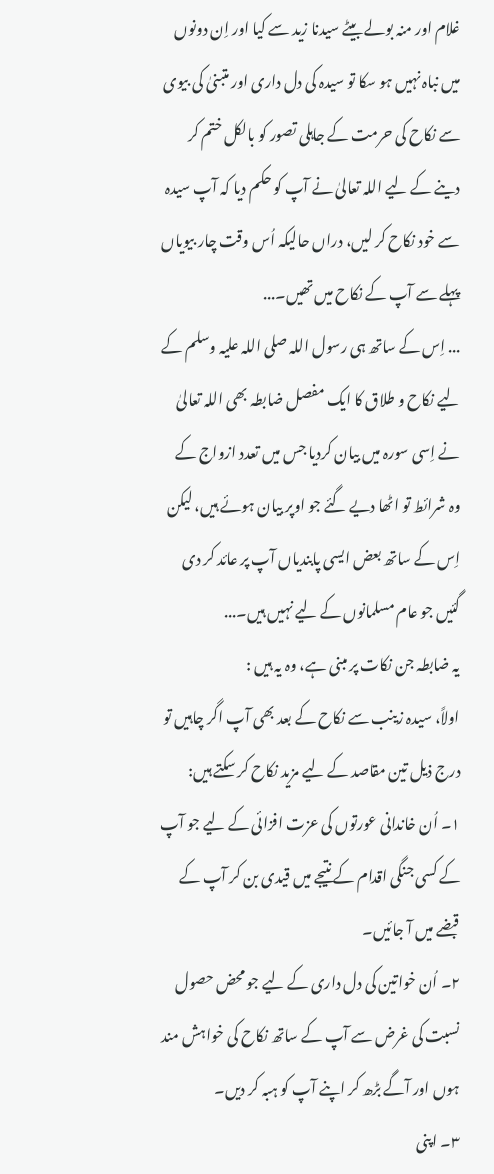غلام اور منہ بولے بیٹے سیدنا زید سے کیا اور اِن دونوں میں نباہ نہیں ہو سکا تو سیدہ کی دل داری اور متبنیٰ کی بیوی سے نکاح کی حرمت کے جاہلی تصور کو بالکل ختم کر دینے کے لیے اللہ تعالیٰ نے آپ کو حکم دیا کہ آپ سیدہ سے خود نکاح کر لیں، دراں حالیکہ اُس وقت چار بیویاں پہلے سے آپ کے نکاح میں تھیں۔...
... اِس کے ساتھ ہی رسول اللہ صلی اللہ علیہ وسلم کے لیے نکاح و طلاق کا ایک مفصل ضابطہ بھی اللہ تعالیٰ نے اِسی سورہ میں بیان کردیا جس میں تعدد ازواج کے وہ شرائط تو اٹھا دیے گئے جو اوپر بیان ہوئے ہیں، لیکن اِس کے ساتھ بعض ایسی پابندیاں آپ پر عائد کر دی گئیں جو عام مسلمانوں کے لیے نہیں ہیں۔...
یہ ضابطہ جن نکات پر مبنی ہے، وہ یہ ہیں :
اولاً، سیدہ زینب سے نکاح کے بعد بھی آپ اگر چاہیں تو درج ذیل تین مقاصد کے لیے مزید نکاح کر سکتے ہیں:
۱۔ اُن خاندانی عورتوں کی عزت افزائی کے لیے جو آپ کے کسی جنگی اقدام کے نتیجے میں قیدی بن کر آپ کے قبضے میں آ جائیں۔
۲۔ اُن خواتین کی دل داری کے لیے جو محض حصول نسبت کی غرض سے آپ کے ساتھ نکاح کی خواہش مند ہوں اور آگے بڑھ کر اپنے آپ کو ہبہ کر دیں۔
۳۔ اپنی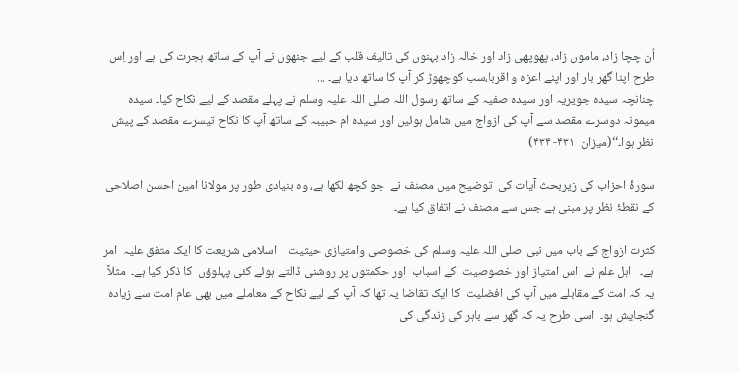اُن چچا زاد، ماموں زاد، پھوپھی زاد اور خالہ زاد بہنوں کی تالیف قلب کے لیے جنھوں نے آپ کے ساتھ ہجرت کی ہے اور اِس طرح اپنا گھر بار اور اپنے اعزہ و اقربا،سب کوچھوڑ کر آپ کا ساتھ دیا ہے۔ ...
چنانچہ سیدہ جویریہ اور سیدہ صفیہ کے ساتھ رسول اللہ صلی اللہ علیہ وسلم نے پہلے مقصد کے لیے نکاح کیا۔ سیدہ میمونہ دوسرے مقصد سے آپ کی ازواج میں شامل ہوئیں اور سیدہ ام حبیبہ کے ساتھ آپ کا نکاح تیسرے مقصد کے پیش نظر ہوا۔‘‘(میزان  ۴۳۱- ۴۳۴)

سورۂ احزاب کی زیربحث آیات کی  توضیح میں مصنف نے  جو کچھ لکھا ہے، وہ بنیادی طور پر مولانا امین احسن اصلاحی کے نقطۂ نظر پر مبنی ہے جس سے مصنف نے اتفاق کیا ہے۔

کثرت ازواج کے باب میں نبی صلی اللہ علیہ وسلم کی خصوصی وامتیازی حیثیت    اسلامی شریعت کا ایک متفق علیہ  امر ہے۔   اہل علم نے  اس امتیاز اور خصوصیت  کے اسباب  اور حکمتوں پر روشنی ڈالتے ہوئے کئی پہلوؤں  کا ذکر کیا ہے۔  مثلاً یہ کہ امت کے مقابلے میں آپ کی افضلیت  کا ایک تقاضا یہ تھا کہ آپ کے لیے نکاح کے معاملے میں بھی عام امت سے زیادہ گنجایش ہو۔  اسی طرح یہ کہ گھر سے باہر کی زندگی کی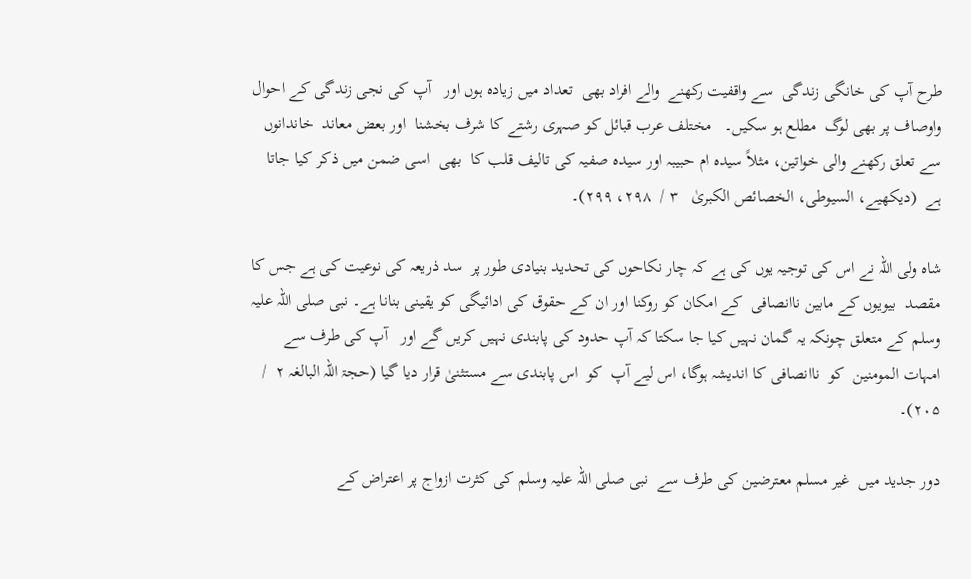طرح آپ کی خانگی زندگی  سے واقفیت رکھنے  والے افراد بھی  تعداد میں زیادہ ہوں اور   آپ کی نجی زندگی کے احوال واوصاف پر بھی لوگ  مطلع ہو سکیں۔   مختلف عرب قبائل کو صہری رشتے کا شرف بخشنا  اور بعض معاند  خاندانوں سے تعلق رکھنے والی خواتین، مثلاً سیدہ ام حبیبہ اور سیدہ صفیہ کی تالیف قلب کا  بھی  اسی ضمن میں ذکر کیا جاتا ہے  (دیکھیے، السیوطی، الخصائص الکبریٰ   ۳ /  ۲۹۸، ۲۹۹)۔

شاہ ولی اللہ نے اس کی توجیہ یوں کی ہے کہ چار نکاحوں کی تحدید بنیادی طور پر  سد ذریعہ کی نوعیت کی ہے جس کا مقصد  بیویوں کے مابین ناانصافی  کے امکان کو روکنا اور ان کے حقوق کی ادائیگی کو یقینی بنانا ہے۔ نبی صلی اللہ علیہ وسلم کے متعلق چونکہ یہ گمان نہیں کیا جا سکتا کہ آپ حدود کی پابندی نہیں کریں گے اور   آپ کی طرف سے امہات المومنین  کو  ناانصافی کا اندیشہ ہوگا، اس لیے آپ  کو  اس پابندی سے مستثنیٰ قرار دیا گیا (حجۃ اللہ البالغہ ۲  / ۲۰۵)۔

دور جدید میں  غیر مسلم معترضین کی طرف سے  نبی صلی اللہ علیہ وسلم کی کثرت ازواج پر اعتراض کے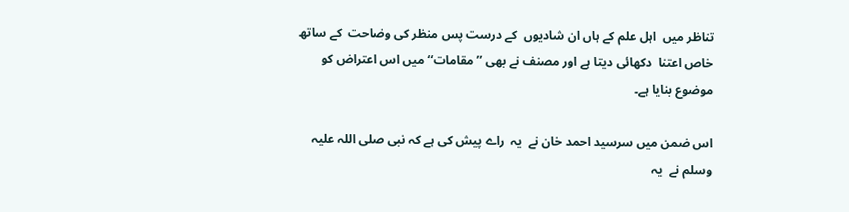تناظر میں  اہل علم کے ہاں ان شادیوں  کے درست پس منظر کی وضاحت  کے ساتھ خاص اعتنا  دکھائی دیتا ہے اور مصنف نے بھی ’’مقامات‘‘ میں اس اعتراض کو موضوع بنایا ہے۔

اس ضمن میں سرسید احمد خان نے  یہ  راے پیش کی ہے کہ نبی صلی اللہ علیہ وسلم نے  یہ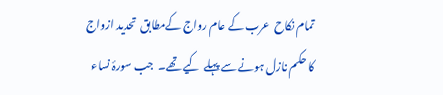تمام نکاح  عرب کے عام رواج کےمطابق  تحدید ازواج کا حکم نازل ہونے سے پہلے  کیے تھے۔  جب سورۂ نساء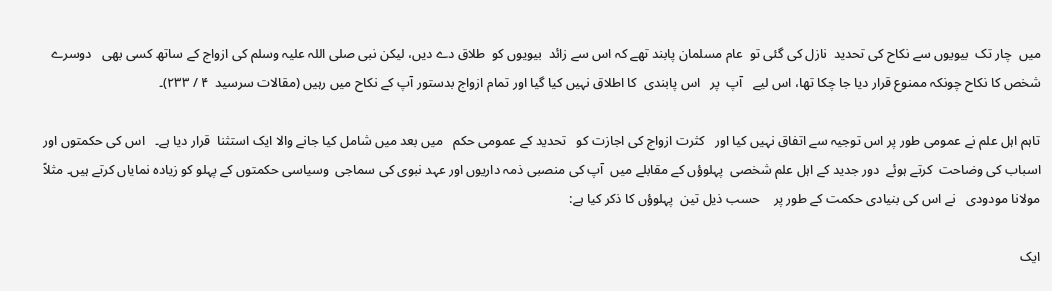میں  چار تک  بیویوں سے نکاح کی تحدید  نازل کی گئی تو  عام مسلمان پابند تھے کہ اس سے زائد  بیویوں کو  طلاق دے دیں، لیکن نبی صلی اللہ علیہ وسلم کی ازواج کے ساتھ کسی بھی   دوسرے شخص کا نکاح چونکہ ممنوع قرار دیا جا چکا تھا، اس لیے   آپ  پر   اس پابندی  کا اطلاق نہیں کیا گیا اور تمام ازواج بدستور آپ کے نکاح میں رہیں (مقالات سرسید  ۴ / ۲۳۳)۔

تاہم اہل علم نے عمومی طور پر اس توجیہ سے اتفاق نہیں کیا اور   کثرت ازواج کی اجازت کو   تحدید کے عمومی حکم   میں بعد میں شامل کیا جانے والا ایک استثنا  قرار دیا ہے۔   اس کی حکمتوں اور اسباب کی وضاحت  کرتے ہوئے  دور جدید کے اہل علم شخصی  پہلوؤں کے مقابلے میں  آپ کی منصبی ذمہ داریوں اور عہد نبوی کی سماجی  وسیاسی حکمتوں کے پہلو کو زیادہ نمایاں کرتے ہیں۔ مثلاً مولانا مودودی   نے اس کی بنیادی حکمت کے طور پر    حسب ذیل تین  پہلوؤں کا ذکر کیا ہے:

ایک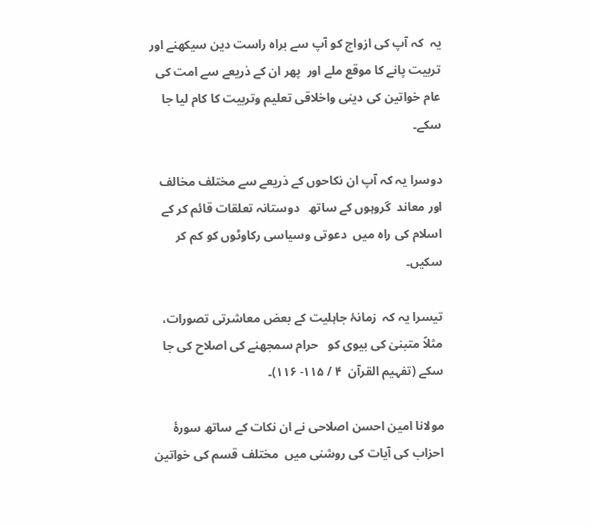یہ  کہ آپ کی ازواج کو آپ سے براہ راست دین سیکھنے اور تربیت پانے کا موقع ملے اور  پھر ان کے ذریعے سے امت کی عام خواتین کی دینی واخلاقی تعلیم وتربیت کا کام لیا جا سکے۔

دوسرا یہ کہ آپ ان نکاحوں کے ذریعے سے مختلف مخالف اور معاند  گروہوں کے ساتھ   دوستانہ تعلقات قائم کر کے اسلام کی راہ میں  دعوتی وسیاسی رکاوٹوں کو کم کر سکیں۔

تیسرا یہ کہ  زمانۂ جاہلیت کے بعض معاشرتی تصورات، مثلاً متبنیٰ کی بیوی کو   حرام سمجھنے کی اصلاح کی جا سکے (تفہیم القرآن  ۴ / ۱۱۵- ۱۱۶)۔

مولانا امین احسن اصلاحی نے ان نکات کے ساتھ سورۂ احزاب کی آیات کی روشنی میں  مختلف قسم کی خواتین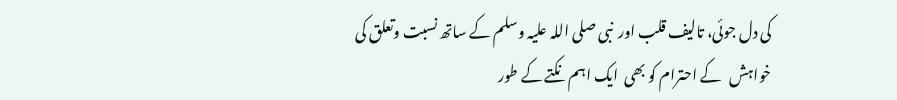کی دل جوئی، تالیف قلب اور  نبی صلی اللہ علیہ وسلم کے ساتھ نسبت وتعلق کی خواہش   کے احترام کو بھی  ایک اہم نکتے کے طور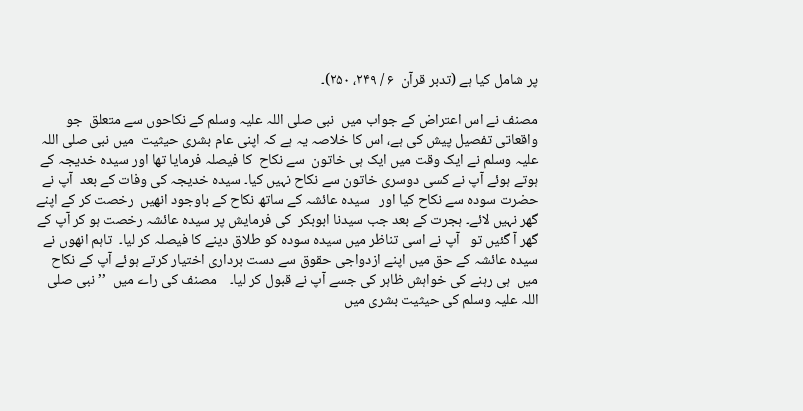پر شامل کیا ہے (تدبر قرآن  ۶ / ۲۴۹، ۲۵۰)۔

مصنف نے اس اعتراض کے جواب میں  نبی صلی اللہ علیہ وسلم کے نکاحوں سے متعلق  جو واقعاتی تفصیل پیش کی ہے، اس کا خلاصہ یہ ہے کہ اپنی عام بشری حیثیت  میں نبی صلی اللہ علیہ وسلم نے ایک وقت میں ایک ہی خاتون  سے نکاح  کا فیصلہ فرمایا تھا اور سیدہ خدیجہ کے ہوتے ہوئے آپ نے کسی دوسری خاتون سے نکاح نہیں کیا۔ سیدہ خدیجہ کی وفات کے بعد  آپ نے حضرت سودہ سے نکاح کیا اور   سیدہ عائشہ کے ساتھ نکاح کے باوجود انھیں  رخصت کر کے اپنے گھر نہیں لائے۔ ہجرت کے بعد جب سیدنا ابوبکر  کی فرمایش پر سیدہ عائشہ رخصت ہو کر آپ کے گھر آ گئیں تو   آپ نے اسی تناظر میں سیدہ سودہ کو طلاق دینے کا فیصلہ کر لیا۔  تاہم انھوں نے سیدہ عائشہ کے حق میں اپنے ازدواجی حقوق سے دست برداری اختیار کرتے ہوئے آپ کے نکاح میں  ہی رہنے کی خواہش ظاہر کی جسے آپ نے قبول کر لیا۔    مصنف کی راے میں  ’’ نبی صلی اللہ علیہ وسلم کی حیثیت بشری میں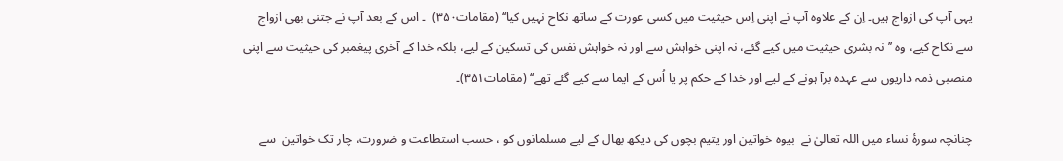یہی آپ کی ازواج ہیں۔ اِن کے علاوہ آپ نے اپنی اِس حیثیت میں کسی عورت کے ساتھ نکاح نہیں کیا‘‘ (مقامات۳۵۰)  ۔ اس کے بعد آپ نے جتنی بھی ازواج سے نکاح کیے، وہ ’’ نہ بشری حیثیت میں کیے گئے، نہ اپنی خواہش سے اور نہ خواہش نفس کی تسکین کے لیے، بلکہ خدا کے آخری پیغمبر کی حیثیت سے اپنی منصبی ذمہ داریوں سے عہدہ برآ ہونے کے لیے اور خدا کے حکم پر یا اُس کے ایما سے کیے گئے تھے‘‘ (مقامات۳۵۱)۔

چنانچہ سورۂ نساء میں اللہ تعالیٰ نے  بیوہ خواتین اور یتیم بچوں کی دیکھ بھال کے لیے مسلمانوں کو ، حسب استطاعت و ضرورت، چار تک خواتین  سے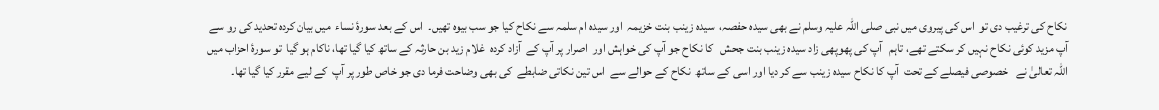نکاح کی ترغیب دی تو  اس کی پیروی میں نبی صلی اللہ علیہ وسلم نے بھی سیدہ حفصہ،  سیدہ زینب بنت خزیمہ  اور سیدہ ام سلمہ سے نکاح کیا جو سب بیوہ تھیں۔  اس کے بعد سورۂ نساء  میں بیان کردہ تحدید کی رو سے  آپ مزید کوئی نکاح نہیں کر سکتے تھے، تاہم   آپ کی پھوپھی زاد سیدہ زینب بنت جحش   کا نکاح جو آپ کی خواہش اور  اصرار پر آپ کے  آزاد کردہ  غلام زید بن حارثہ کے ساتھ کیا گیا تھا، ناکام ہو گیا  تو سورۂ احزاب میں اللہ تعالیٰ نے   خصوصی فیصلے کے تحت  آپ کا نکاح سیدہ زینب سے کر دیا اور اسی کے ساتھ  نکاح کے حوالے سے  اس تین نکاتی ضابطے  کی بھی وضاحت فرما دی جو خاص طور پر آپ  کے لیے مقرر کیا گیا تھا۔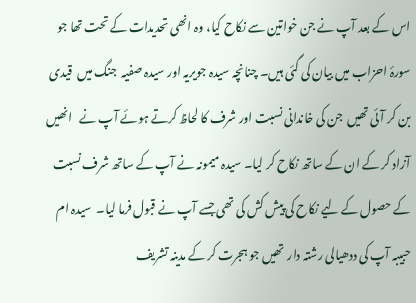اس کے بعد آپ نے جن خواتین سے نکاح کیا، وہ انھی تحدیدات کے تحت تھا جو سورۂ احزاب میں بیان کی گئی ہیں۔ چنانچہ سیدہ جویریہ اور سیدہ صفیہ  جنگ میں  قیدی بن کر آئی تھیں  جن کی خاندانی نسبت اور شرف کا لحاظ کرتے ہوئے آپ نے   انھیں آزاد کر کے ان کے ساتھ نکاح کر لیا۔ سیدہ میمونہ نے آپ کے ساتھ شرف نسبت کے حصول کے لیے نکاح کی پیش کش کی تھی جسے آپ نے قبول فرما لیا۔  سیدہ ام حبیبہ آپ کی ددھیالی رشتہ دار  تھیں جو ہجرت کر کے مدینہ تشریف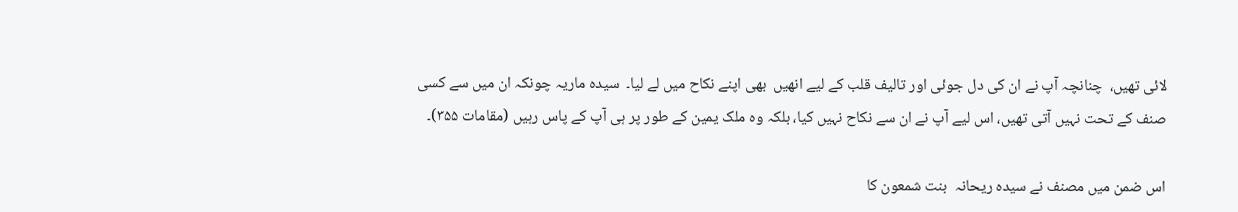لائی تھیں،  چنانچہ آپ نے ان کی دل جوئی اور تالیف قلب کے لیے انھیں  بھی اپنے نکاح میں لے لیا۔  سیدہ ماریہ چونکہ ان میں سے کسی صنف کے تحت نہیں آتی تھیں، اس لیے آپ نے ان سے نکاح نہیں کیا، بلکہ وہ ملک یمین کے طور پر ہی آپ کے پاس رہیں (مقامات ۳۵۵)۔

اس ضمن میں مصنف نے سیدہ ریحانہ  بنت شمعون کا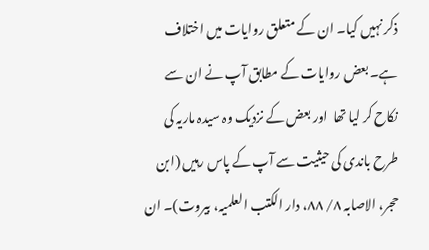ذکر نہیں کیا۔ ان کے متعلق روایات میں اختلاف ہے۔ بعض روایات کے مطابق آپ نے ان سے نکاح کر لیا تھا  اور بعض کے نزدیک وہ سیدہ ماریہ کی طرح باندی کی حیثیت سے آپ کے پاس رہیں (ابن حجر، الاصابہ ۸/ ۸۸، دار الکتب العلمیہ، بیروت)۔ ان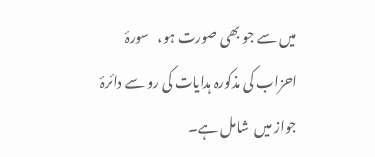میں سے جو بھی صورت ہو،   سورۂ احزاب کی مذکورہ ہدایات کی رو سے دائرۂ جواز میں  شامل ہے۔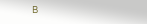B